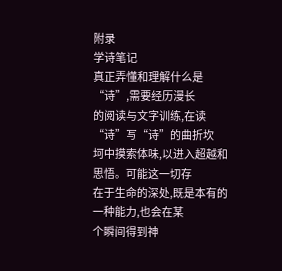附录
学诗笔记
真正弄懂和理解什么是“诗”,需要经历漫长
的阅读与文字训练,在读“诗”写“诗”的曲折坎
坷中摸索体味,以进入超越和思悟。可能这一切存
在于生命的深处,既是本有的一种能力,也会在某
个瞬间得到神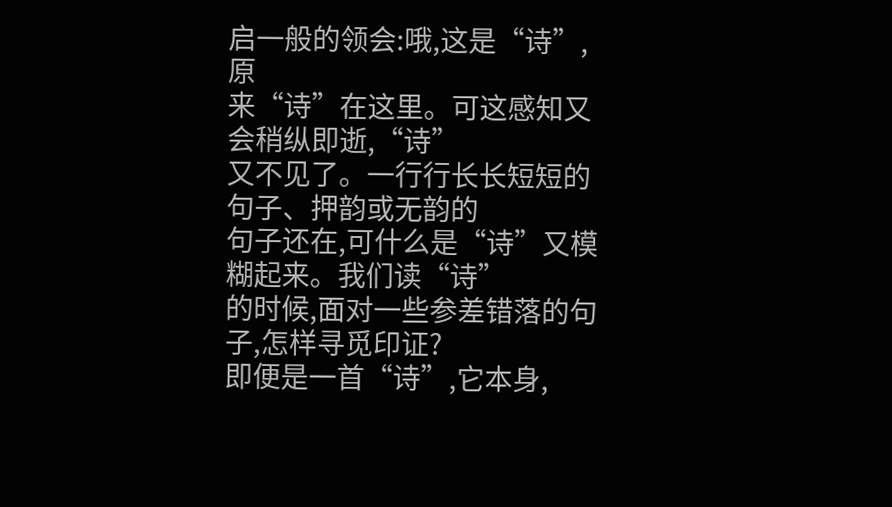启一般的领会:哦,这是“诗”,原
来“诗”在这里。可这感知又会稍纵即逝,“诗”
又不见了。一行行长长短短的句子、押韵或无韵的
句子还在,可什么是“诗”又模糊起来。我们读“诗”
的时候,面对一些参差错落的句子,怎样寻觅印证?
即便是一首“诗”,它本身,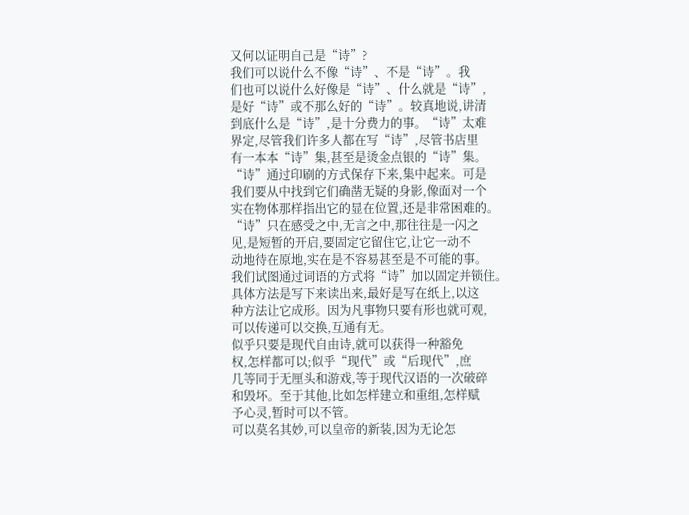又何以证明自己是“诗”?
我们可以说什么不像“诗”、不是“诗”。我
们也可以说什么好像是“诗”、什么就是“诗”,
是好“诗”或不那么好的“诗”。较真地说,讲清
到底什么是“诗”,是十分费力的事。“诗”太难
界定,尽管我们许多人都在写“诗”,尽管书店里
有一本本“诗”集,甚至是烫金点银的“诗”集。
“诗”通过印刷的方式保存下来,集中起来。可是
我们要从中找到它们确凿无疑的身影,像面对一个
实在物体那样指出它的显在位置,还是非常困难的。
“诗”只在感受之中,无言之中,那往往是一闪之
见,是短暂的开启,要固定它留住它,让它一动不
动地待在原地,实在是不容易甚至是不可能的事。
我们试图通过词语的方式将“诗”加以固定并锁住。
具体方法是写下来读出来,最好是写在纸上,以这
种方法让它成形。因为凡事物只要有形也就可观,
可以传递可以交换,互通有无。
似乎只要是现代自由诗,就可以获得一种豁免
权,怎样都可以;似乎“现代”或“后现代”,庶
几等同于无厘头和游戏,等于现代汉语的一次破碎
和毁坏。至于其他,比如怎样建立和重组,怎样赋
予心灵,暂时可以不管。
可以莫名其妙,可以皇帝的新装,因为无论怎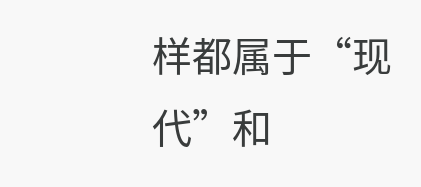样都属于“现代”和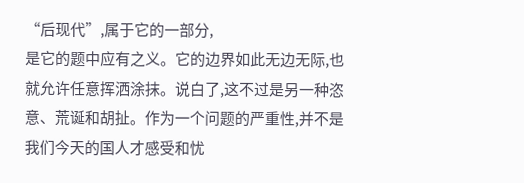“后现代”,属于它的一部分,
是它的题中应有之义。它的边界如此无边无际,也
就允许任意挥洒涂抹。说白了,这不过是另一种恣
意、荒诞和胡扯。作为一个问题的严重性,并不是
我们今天的国人才感受和忧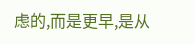虑的,而是更早,是从